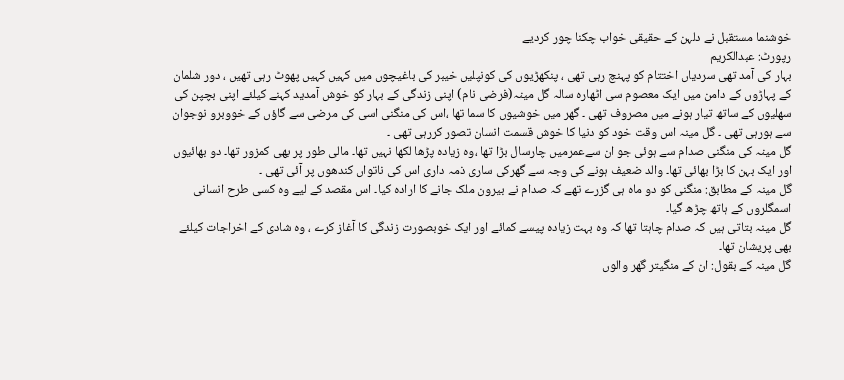خوشنما مستقبل نے دلہن کے حقیقی خواب چکنا چور کردیے
رپورٹ: عبدالکریم
بہار کی آمد تھی سردیاں اختتام کو پہنچ رہی تھی ، پنکھڑیوں کی کونپلیں خیبر کی باغیچوں میں کہیں کہیں پھوٹ رہی تھیں ، دور شلمان کے پہاڑوں کے دامن میں ایک معصوم سی اٹھارہ سالہ گل مینہ(فرضی نام) اپنی زندگی کے بہار کو خوش آمدید کہنے کیلئے اپنی بچپن کی سھلیوں کے ساتھ تیار ہونے میں مصروف تھی ۔ گھر میں خوشیوں کا سما تھا ،اس کی منگنی اسی کی مرضی سے گاؤں کے خووبرو نوجوان سے ہورہی تھی ۔ گل مینہ اس وقت خود کو دنیا کا خوش قسمت انسان تصور کررہی تھی ۔
گل مینہ کی منگنی صدام سے ہوئی جو ان سےعمرمیں چارسال بڑا تھا ،وہ زیادہ پڑھا لکھا نہیں تھا۔ مالی طور پر بھی کمزور تھا۔ دو بھائیوں اور ایک بہن کا بڑا بھائی تھا۔ والد ضعیف ہونے کی وجہ سے گھرکی ساری ذمہ داری اس کی ناتواں کندھوں پر آئی تھی ۔
گل مینہ کے مطابق: منگنی کو دو ماہ ہی گزرے تھے کہ صدام نے بیرون ملک جانے کا ارادہ کیا۔ اس مقصد کے لیے وہ کسی طرح انسانی اسمگلروں کے ہاتھ چڑھ گیا۔
گل مینہ بتاتی ہیں کہ صدام چاہتا تھا کہ وہ بہت زیادہ پیسے کمائے اور ایک خوبصورت زندگی کا آغاز کرے ، وہ شادی کے اخراجات کیلئے بھی پریشان تھا۔
گل مینہ کے بقول: ان کے منگیتر گھر والوں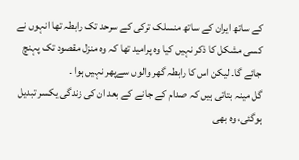کے ساتھ ایران کے ساتھ منسلک ترکی کے سرحد تک رابطہ تھا انہوں نے کسی مشکل کا ذکر نہیں کیا وہ پرامید تھا کہ وہ منزل مقصود تک پہنچ جائے گا۔ لیکن اس کا رابطہ گھر والوں سےپھر نہیں ہوا ۔
گل مینہ بتاتی ہیں کہ صدام کے جانے کے بعد ان کی زندگی یکسر تبدیل ہوگئی، وہ بھی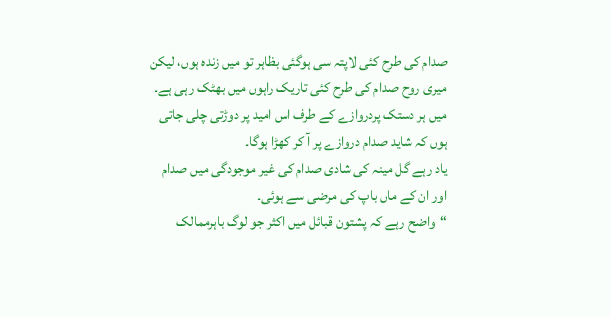صدام کی طرح کئی لاپتہ سی ہوگئی بظاہر تو میں زندہ ہوں، لیکن میری روح صدام کی طرح کئی تاریک راہوں میں بھٹک رہی ہے۔ میں ہر دستک پردروازے کے طرف اس امید پر دوڑتی چلی جاتی ہوں کہ شاید صدام دروازے پر آ کر کھڑا ہوگا۔
یاد رہے گل مینہ کی شادی صدام کی غیر موجودگی میں صدام اور ان کے ماں باپ کی مرضی سے ہوئی۔
“واضح رہے کہ پشتون قبائل میں اکثر جو لوگ باہرممالک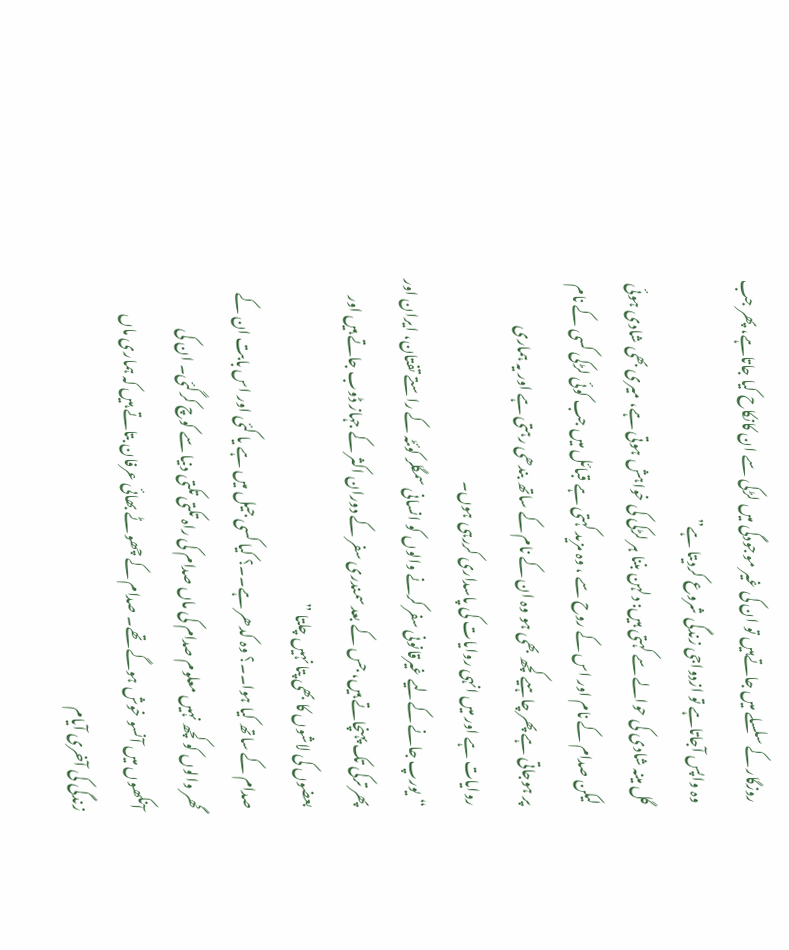روزگار کے سلسلے میں جاتےہیں تو ان کی غیر موجودگی میں لڑکی سے ان کانکاح کیا جاتاہے، پھر جب وہ واپس آجاتاہے تو ازدواجی زندگی شروع کردیتا ہے”
گل مینہ شادی کی حوالے سے کہتی ہیں: دلہن بننا ہر لڑکی کی خواہش ہوتی ہے، میری بھی شادی ہوئی لیکن صدام کے نام اور اس کے روح سے ، وہ مزید کہتی ہے قبائل میں جب کوئی لڑکی کسی کے نام پر ہوجاتی ہے پھر چاہیے کچھ بھی ہو وہ ان کے نام کے ساتھ بندھی رہتی ہے اور یہ ہماری روایات ہے اور میں انہی روایات کی پاسداری کررہی ہوں۔
“یورپ جانے کےلیے غیرقانونی سفر کرنے والوں کو انسانی سمگلر کوئٹہ کے راستے تفتان، ایران اور پھر ترکی تک پہنچاتے ہیں، جس کے بعد سمندری سفر کے دوران اکثر کے جہاز ڈوب جاتے ہیں اور بعضوں کی لاشوں کا بھی پتا نہیں چلتا ”
صدام کے ساتھ کیا ہوا۔۔؟ وہ کدھر ہے۔۔؟ کیا کسی جیل میں ہے یا کئی اور اس بابت ان کے گھر والوں کو کچھ نہیں معلوم صدام کی ماں صدام کی راہ تکتی تکتی دنیا سے کوچ کرگئی۔ ان کی آنکھوں میں آنسو خوش ہوگے تھے۔ صدام کے چھوٹے بھائی عرفان بتاتے ہیں کہ ہماری ماں زندگی کی آخری آیام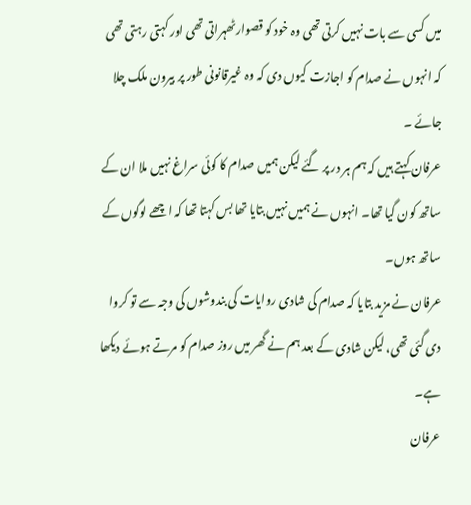میں کسی سے بات نہیں کرتی تھی وہ خود کو قصوارٹھہراتی تھی اور کہتی رہتی تھی کہ انہوں نے صدام کو اجازت کیوں دی کہ وہ غیرقانونی طور پر بیرون ملک چلا جائے ۔
عرفان کہتے ہیں کہ ہم ہر در پر گئے لیکن ہمیں صدام کا کوئی سراغ نہیں ملا ان کے ساتھ کون گیا تھا۔ انہوں نے ہمیں نہیں بتایا تھا بس کہتا تھا کہ اچھے لوگوں کے ساتھ ہوں۔
عرفان نے مزید بتایا کہ صدام کی شادی روایات کی بندوشوں کی وجہ سے تو کروا دی گئی تھی، لیکن شادی کے بعد ہم نے گھر میں روز صدام کو مرتے ہوئے دیکھا ہے۔
عرفان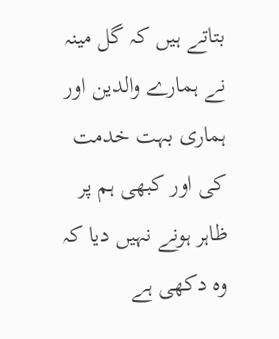بتاتے ہیں کہ گل مینہ نے ہمارے والدین اور ہماری بہت خدمت کی اور کبھی ہم پر ظاہر ہونے نہیں دیا کہ وہ دکھی ہے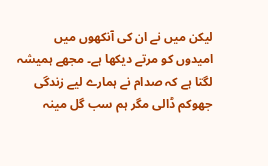لیکن میں نے ان کی آنکھوں میں امیدوں کو مرتے دیکھا ہے۔ مجھے ہمیشہ لگتا ہے کہ صدام نے ہمارے لیے زندگی جھوکم ڈالی مگر ہم سب گل مینہ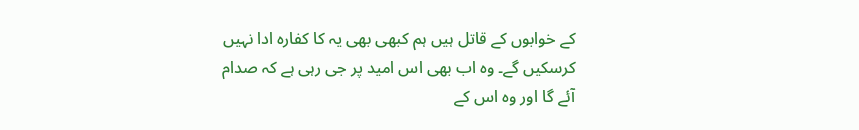کے خوابوں کے قاتل ہیں ہم کبھی بھی یہ کا کفارہ ادا نہیں کرسکیں گے۔ وہ اب بھی اس امید پر جی رہی ہے کہ صدام آئے گا اور وہ اس کے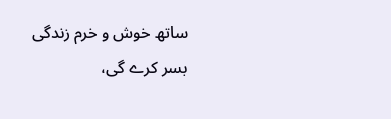ساتھ خوش و خرم زندگی بسر کرے گی،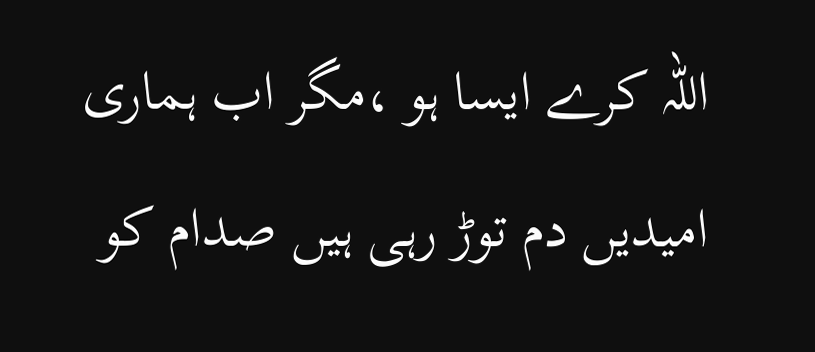اللہ کرے ایسا ہو ،مگر اب ہماری امیدیں دم توڑ رہی ہیں صدام کو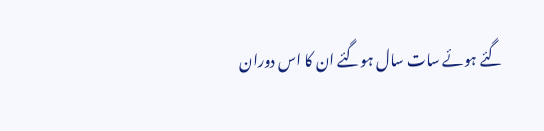گئے ہوئے سات سال ہوگئے ان کا اس دوران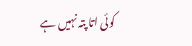کوئی اتا پتہ نہیں ہے